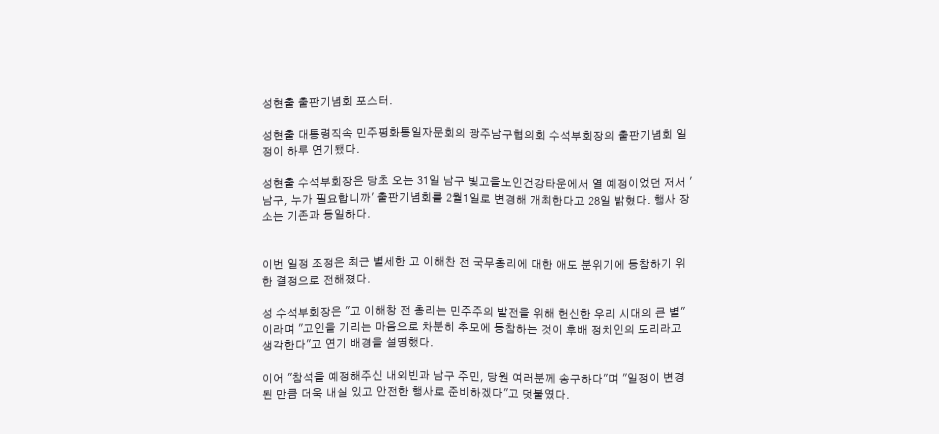성현출 출판기념회 포스터.

성현출 대통령직속 민주평화통일자문회의 광주남구협의회 수석부회장의 출판기념회 일정이 하루 연기됐다.

성현출 수석부회장은 당초 오는 31일 남구 빛고을노인건강타운에서 열 예정이었던 저서 '남구, 누가 필요합니까' 출판기념회를 2월1일로 변경해 개최한다고 28일 밝혔다. 행사 장소는 기존과 동일하다.


이번 일정 조정은 최근 별세한 고 이해찬 전 국무총리에 대한 애도 분위기에 동참하기 위한 결정으로 전해졌다.

성 수석부회장은 "고 이해창 전 총리는 민주주의 발전을 위해 헌신한 우리 시대의 큰 별"이라며 "고인을 기리는 마음으로 차분히 추모에 동참하는 것이 후배 정치인의 도리라고 생각한다"고 연기 배경을 설명했다.

이어 "참석을 예정해주신 내외빈과 남구 주민, 당원 여러분께 송구하다"며 "일정이 변경된 만큼 더욱 내실 있고 안전한 행사로 준비하겠다"고 덧붙였다.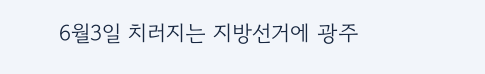6월3일 치러지는 지방선거에 광주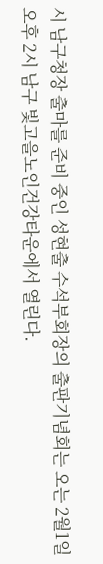시 남구청장 출마를 준비 중인 성현출 수석부회장의 출판기념회는 오는 2월1일 오후 2시 남구 빛고을노인건강타운에서 열린다.